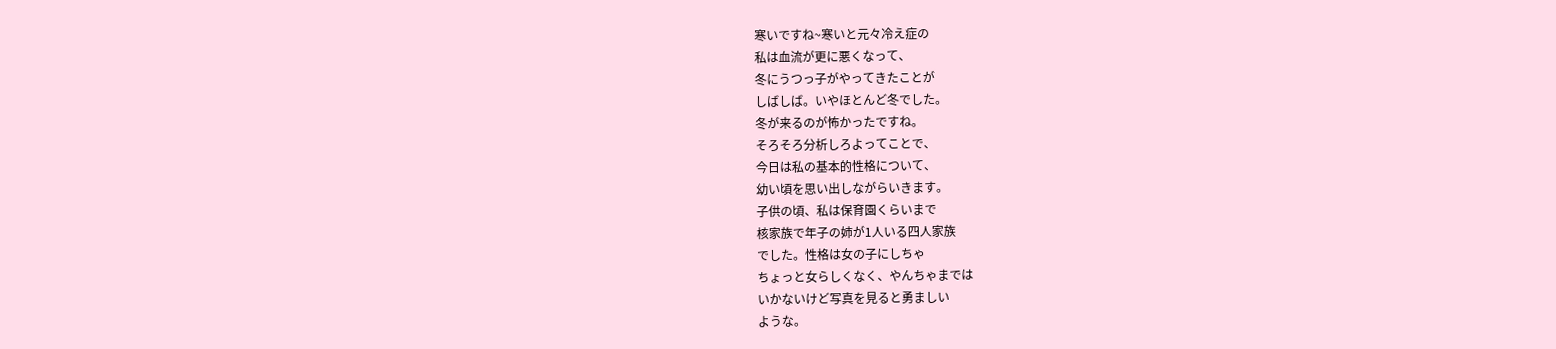寒いですね~寒いと元々冷え症の
私は血流が更に悪くなって、
冬にうつっ子がやってきたことが
しばしば。いやほとんど冬でした。
冬が来るのが怖かったですね。
そろそろ分析しろよってことで、
今日は私の基本的性格について、
幼い頃を思い出しながらいきます。
子供の頃、私は保育園くらいまで
核家族で年子の姉が1人いる四人家族
でした。性格は女の子にしちゃ
ちょっと女らしくなく、やんちゃまでは
いかないけど写真を見ると勇ましい
ような。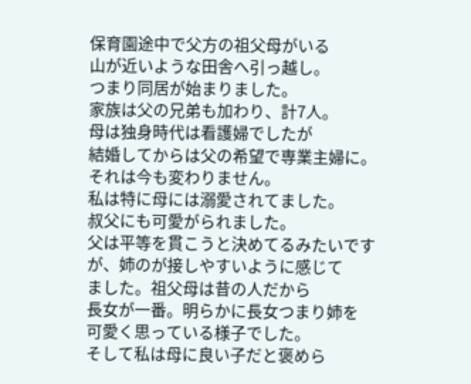保育園途中で父方の祖父母がいる
山が近いような田舎へ引っ越し。
つまり同居が始まりました。
家族は父の兄弟も加わり、計7人。
母は独身時代は看護婦でしたが
結婚してからは父の希望で専業主婦に。
それは今も変わりません。
私は特に母には溺愛されてました。
叔父にも可愛がられました。
父は平等を貫こうと決めてるみたいです
が、姉のが接しやすいように感じて
ました。祖父母は昔の人だから
長女が一番。明らかに長女つまり姉を
可愛く思っている様子でした。
そして私は母に良い子だと褒めら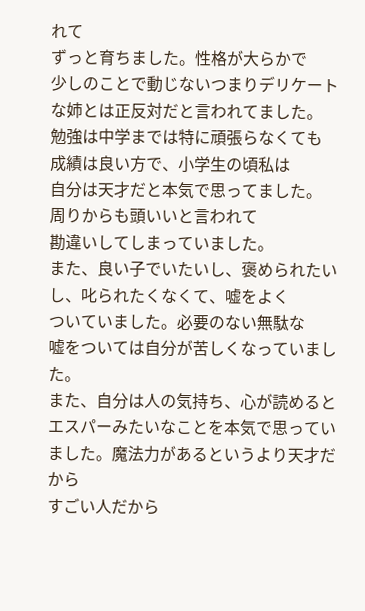れて
ずっと育ちました。性格が大らかで
少しのことで動じないつまりデリケートな姉とは正反対だと言われてました。
勉強は中学までは特に頑張らなくても
成績は良い方で、小学生の頃私は
自分は天才だと本気で思ってました。
周りからも頭いいと言われて
勘違いしてしまっていました。
また、良い子でいたいし、褒められたいし、叱られたくなくて、嘘をよく
ついていました。必要のない無駄な
嘘をついては自分が苦しくなっていました。
また、自分は人の気持ち、心が読めると
エスパーみたいなことを本気で思っていました。魔法力があるというより天才だから
すごい人だから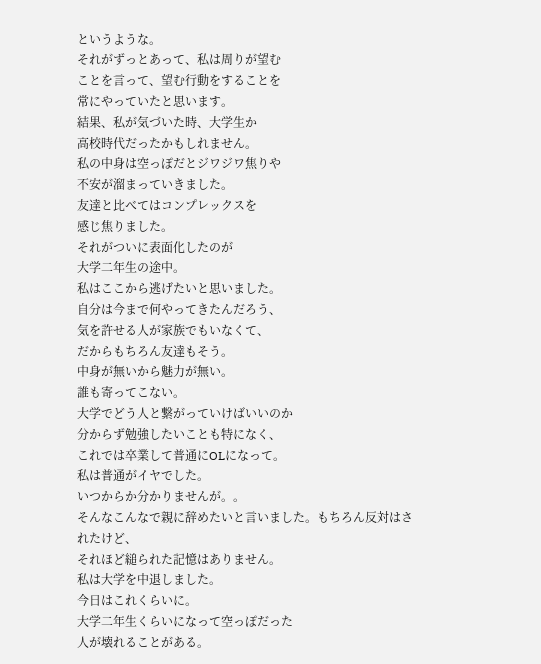というような。
それがずっとあって、私は周りが望む
ことを言って、望む行動をすることを
常にやっていたと思います。
結果、私が気づいた時、大学生か
高校時代だったかもしれません。
私の中身は空っぽだとジワジワ焦りや
不安が溜まっていきました。
友達と比べてはコンプレックスを
感じ焦りました。
それがついに表面化したのが
大学二年生の途中。
私はここから逃げたいと思いました。
自分は今まで何やってきたんだろう、
気を許せる人が家族でもいなくて、
だからもちろん友達もそう。
中身が無いから魅力が無い。
誰も寄ってこない。
大学でどう人と繋がっていけばいいのか
分からず勉強したいことも特になく、
これでは卒業して普通にOLになって。
私は普通がイヤでした。
いつからか分かりませんが。。
そんなこんなで親に辞めたいと言いました。もちろん反対はされたけど、
それほど縋られた記憶はありません。
私は大学を中退しました。
今日はこれくらいに。
大学二年生くらいになって空っぽだった
人が壊れることがある。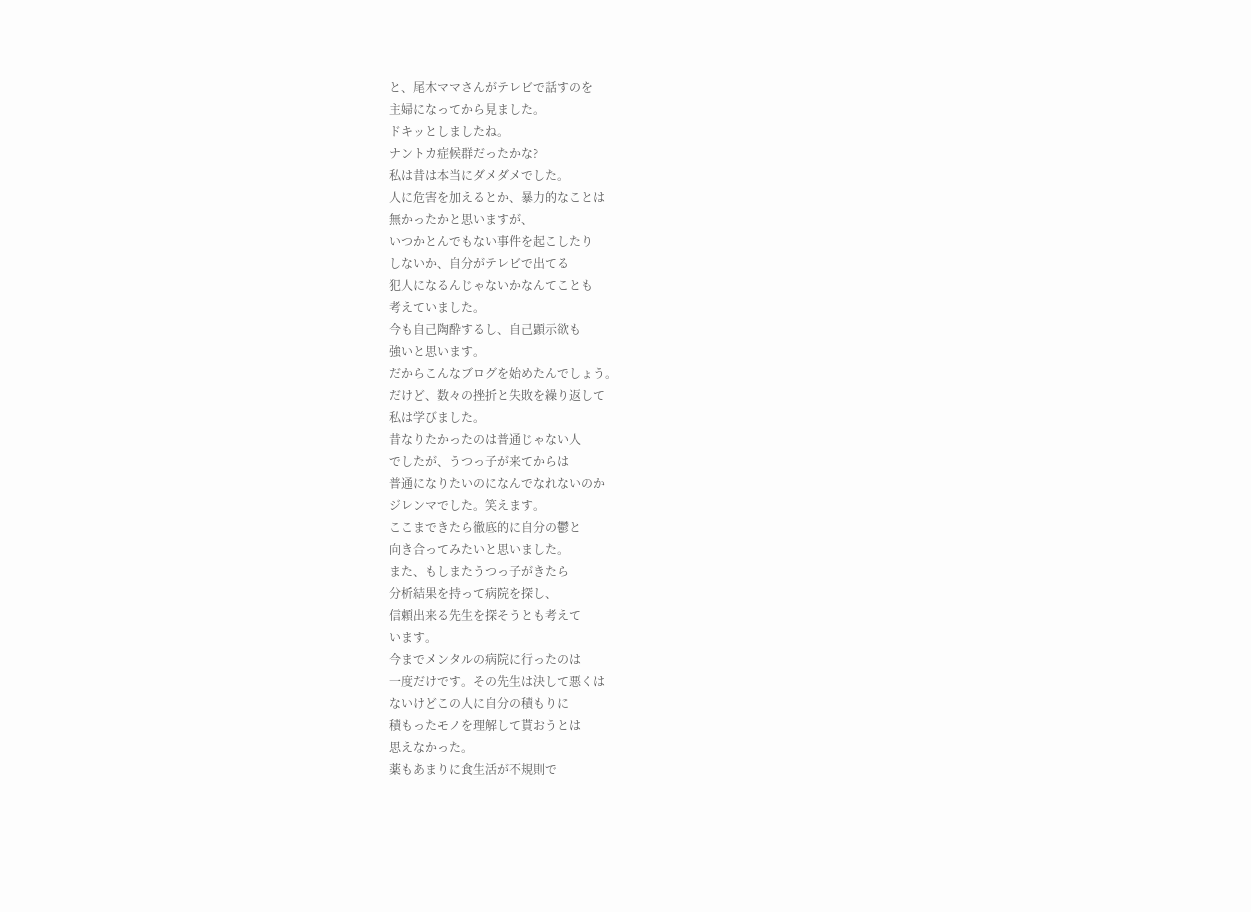と、尾木ママさんがテレビで話すのを
主婦になってから見ました。
ドキッとしましたね。
ナントカ症候群だったかな?
私は昔は本当にダメダメでした。
人に危害を加えるとか、暴力的なことは
無かったかと思いますが、
いつかとんでもない事件を起こしたり
しないか、自分がテレビで出てる
犯人になるんじゃないかなんてことも
考えていました。
今も自己陶酔するし、自己顕示欲も
強いと思います。
だからこんなブログを始めたんでしょう。
だけど、数々の挫折と失敗を繰り返して
私は学びました。
昔なりたかったのは普通じゃない人
でしたが、うつっ子が来てからは
普通になりたいのになんでなれないのか
ジレンマでした。笑えます。
ここまできたら徹底的に自分の鬱と
向き合ってみたいと思いました。
また、もしまたうつっ子がきたら
分析結果を持って病院を探し、
信頼出来る先生を探そうとも考えて
います。
今までメンタルの病院に行ったのは
一度だけです。その先生は決して悪くは
ないけどこの人に自分の積もりに
積もったモノを理解して貰おうとは
思えなかった。
薬もあまりに食生活が不規則で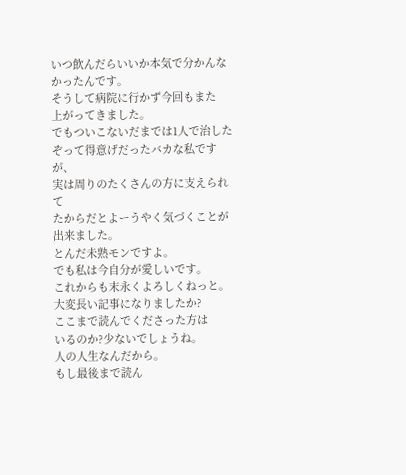いつ飲んだらいいか本気で分かんなかったんです。
そうして病院に行かず今回もまた
上がってきました。
でもついこないだまでは1人で治した
ぞって得意げだったバカな私ですが、
実は周りのたくさんの方に支えられて
たからだとよーうやく気づくことが
出来ました。
とんだ未熟モンですよ。
でも私は今自分が愛しいです。
これからも末永くよろしくねっと。
大変長い記事になりましたか?
ここまで読んでくださった方は
いるのか?少ないでしょうね。
人の人生なんだから。
もし最後まで読ん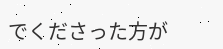でくださった方が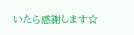いたら感謝します☆